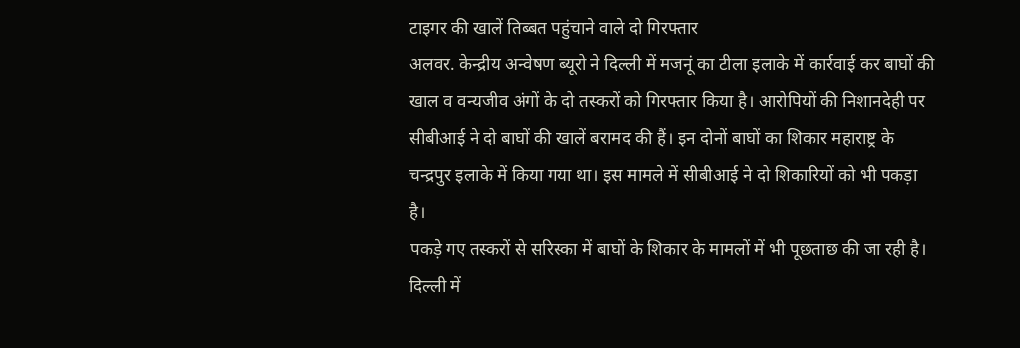टाइगर की खालें तिब्बत पहुंचाने वाले दो गिरफ्तार
अलवर. केन्द्रीय अन्वेषण ब्यूरो ने दिल्ली में मजनूं का टीला इलाके में कार्रवाई कर बाघों की खाल व वन्यजीव अंगों के दो तस्करों को गिरफ्तार किया है। आरोपियों की निशानदेही पर सीबीआई ने दो बाघों की खालें बरामद की हैं। इन दोनों बाघों का शिकार महाराष्ट्र के चन्द्रपुर इलाके में किया गया था। इस मामले में सीबीआई ने दो शिकारियों को भी पकड़ा है।
पकड़े गए तस्करों से सरिस्का में बाघों के शिकार के मामलों में भी पूछताछ की जा रही है। दिल्ली में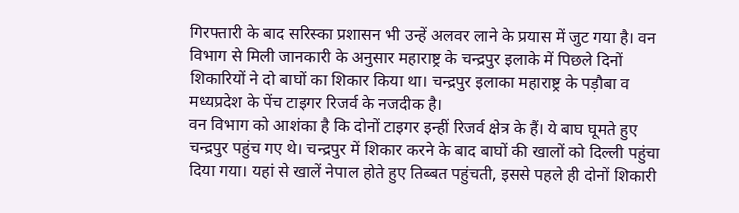गिरफ्तारी के बाद सरिस्का प्रशासन भी उन्हें अलवर लाने के प्रयास में जुट गया है। वन विभाग से मिली जानकारी के अनुसार महाराष्ट्र के चन्द्रपुर इलाके में पिछले दिनों शिकारियों ने दो बाघों का शिकार किया था। चन्द्रपुर इलाका महाराष्ट्र के पड़ौबा व मध्यप्रदेश के पेंच टाइगर रिजर्व के नजदीक है।
वन विभाग को आशंका है कि दोनों टाइगर इन्हीं रिजर्व क्षेत्र के हैं। ये बाघ घूमते हुए चन्द्रपुर पहुंच गए थे। चन्द्रपुर में शिकार करने के बाद बाघों की खालों को दिल्ली पहुंचा दिया गया। यहां से खालें नेपाल होते हुए तिब्बत पहुंचती, इससे पहले ही दोनों शिकारी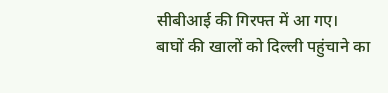सीबीआई की गिरफ्त में आ गए।
बाघों की खालों को दिल्ली पहुंचाने का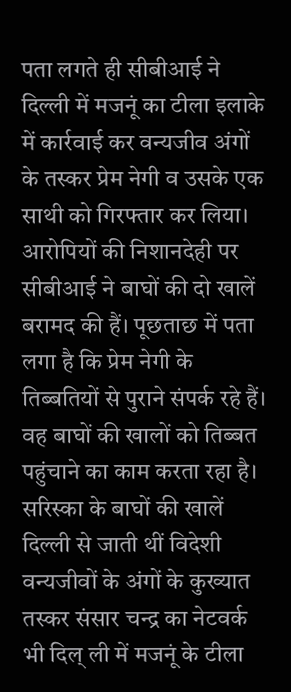पता लगते ही सीबीआई ने दिल्ली में मजनूं का टीला इलाके में कार्रवाई कर वन्यजीव अंगों के तस्कर प्रेम नेगी व उसके एक साथी को गिरफ्तार कर लिया। आरोपियों की निशानदेही पर सीबीआई ने बाघों की दो खालें बरामद की हैं। पूछताछ में पता लगा है कि प्रेम नेगी के तिब्बतियों से पुराने संपर्क रहे हैं। वह बाघों की खालों को तिब्बत पहुंचाने का काम करता रहा है।
सरिस्का के बाघों की खालें दिल्ली से जाती थीं विदेशी
वन्यजीवों के अंगों के कुख्यात तस्कर संसार चन्द्र का नेटवर्क भी दिल् ली में मजनूं के टीला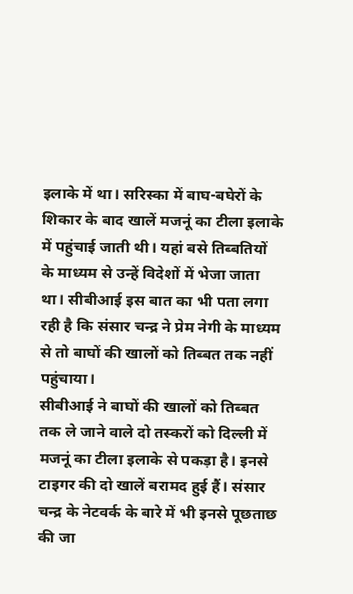इलाके में था। सरिस्का में बाघ-बघेरों के शिकार के बाद खालें मजनूं का टीला इलाके में पहुंचाई जाती थी। यहां बसे तिब्बतियों के माध्यम से उन्हें विदेशों में भेजा जाता था। सीबीआई इस बात का भी पता लगा रही है कि संसार चन्द्र ने प्रेम नेगी के माध्यम से तो बाघों की खालों को तिब्बत तक नहीं पहुंचाया।
सीबीआई ने बाघों की खालों को तिब्बत तक ले जाने वाले दो तस्करों को दिल्ली में मजनूं का टीला इलाके से पकड़ा है। इनसे टाइगर की दो खालें बरामद हुई हैं। संसार चन्द्र के नेटवर्क के बारे में भी इनसे पूछताछ की जा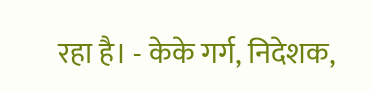रहा है। - केके गर्ग, निदेशक,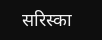सरिस्का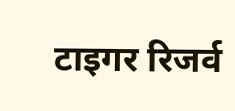टाइगर रिजर्व